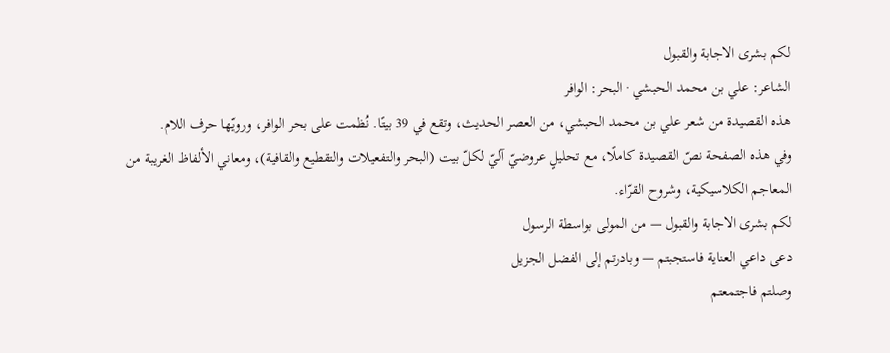لكم بشرى الاجابة والقبول
الشاعر: علي بن محمد الحبشي · البحر: الوافر
هذه القصيدة من شعر علي بن محمد الحبشي، من العصر الحديث، وتقع في 39 بيتًا. نُظمت على بحر الوافر، ورويّها حرف اللام.
وفي هذه الصفحة نصّ القصيدة كاملًا، مع تحليلٍ عروضيّ آليّ لكلّ بيت (البحر والتفعيلات والتقطيع والقافية)، ومعاني الألفاظ الغريبة من المعاجم الكلاسيكية، وشروح القرّاء.
لكم بشرى الاجابة والقبول — من المولى بواسطة الرسول
دعى داعي العناية فاستجبتم — وبادرتم إلى الفضل الجزيل
وصلتم فاجتمعتم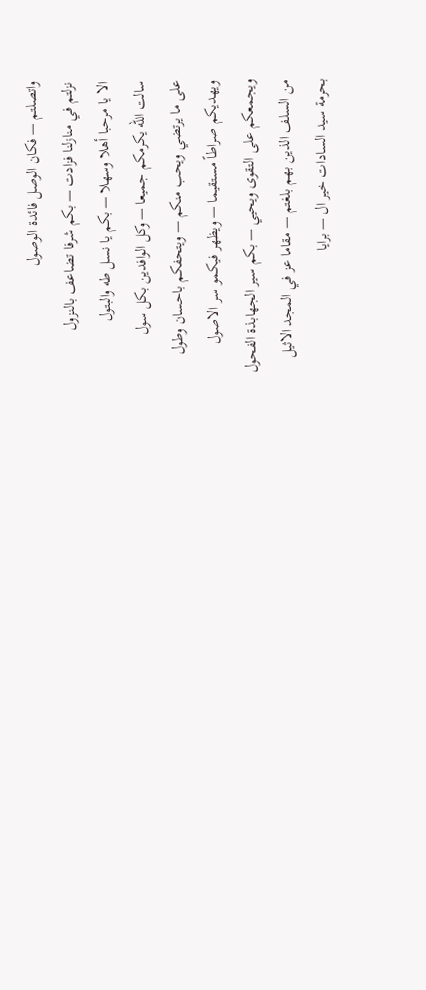واتصلتم — فكان الوصل فائدة الوصول
نزلتم في منازلنا فزادت — بكم شرفا تضاعف بالنزول
الا يا مرحبا أهلا وسهلا — بكم يا نسل طه والبتول
سالت الله يكرمكم جميعا — وكل الوافدين بكل سول
على ما يرتضي ويحب منكم — ويتحفكم باحسان وطول
ويهديكم صراطاً مستقيما — ويظهر فيكمو سر الاصول
ويجمعكم على التقوى ويحيي — بكم سير الجهابذة الفحول
من السلف الذين بهم بلغتم — مقاما عز في المجد الاثيل
بحرمة سيد السادات خير ال — برايا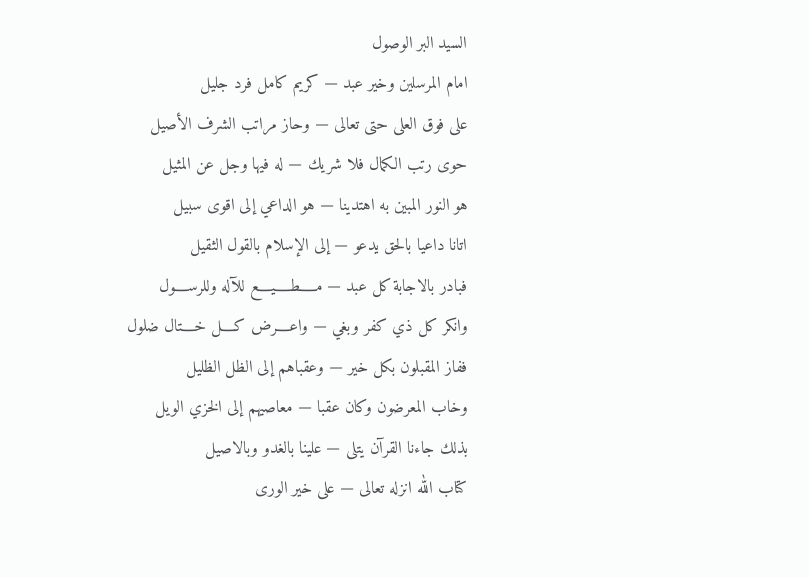السيد البر الوصول
امام المرسلين وخير عبد — كريم كامل فرد جليل
على فوق العلى حتى تعالى — وحاز مراتب الشرف الأصيل
حوى رتب الكمال فلا شريك — له فيها وجل عن المثيل
هو النور المبين به اهتدينا — هو الداعي إلى اقوى سبيل
اتانا داعيا بالحق يدعو — إلى الإسلام بالقول الثقيل
فبادر بالاجابة كل عبد — مـــــطـــــيــــع للآله وللرســــول
وانكر كل ذي كفر وبغي — واعــــرض كــــل خــــتال ضلول
ففاز المقبلون بكل خير — وعقباهم إلى الظل الظليل
وخاب المعرضون وكان عقبا — معاصيهم إلى الخزي الويل
بذلك جاءنا القرآن يتلى — علينا بالغدو وبالاصيل
كتاب الله انزله تعالى — على خير الورى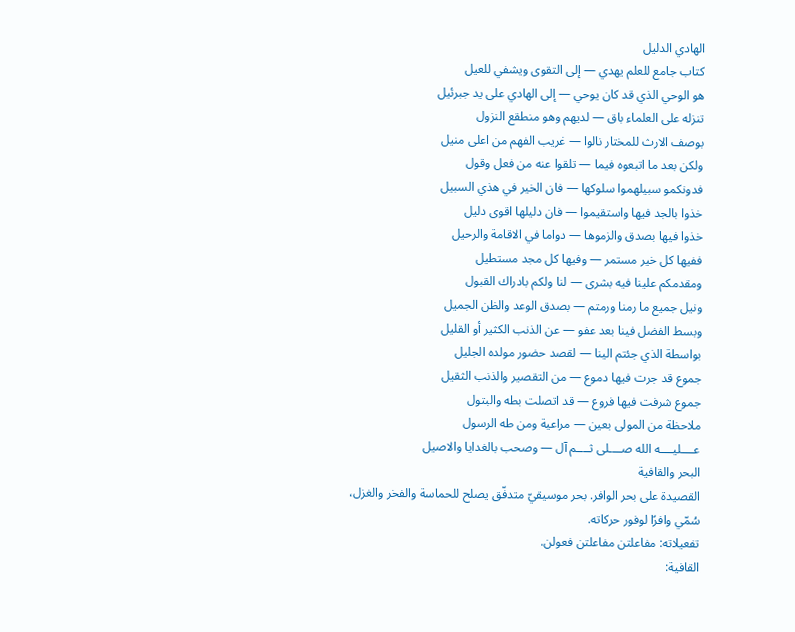الهادي الدليل
كتاب جامع للعلم يهدي — إلى التقوى ويشفي للعيل
هو الوحي الذي قد كان يوحي — إلى الهادي على يد جبرئيل
تنزله على العلماء باق — لديهم وهو منطقع النزول
بوصف الارث للمختار نالوا — غريب الفهم من اعلى منيل
ولكن بعد ما اتبعوه فيما — تلقوا عنه من فعل وقول
فدونكمو سبيلهموا سلوكها — فان الخير في هذي السبيل
خذوا بالجد فيها واستقيموا — فان دليلها اقوى دليل
خذوا فيها بصدق والزموها — دواما في الاقامة والرحيل
ففيها كل خير مستمر — وفيها كل مجد مستطيل
ومقدمكم علينا فيه بشرى — لنا ولكم بادراك القبول
ونيل جميع ما رمنا ورمتم — بصدق الوعد والظن الجميل
وبسط الفضل فينا بعد عفو — عن الذنب الكثير أو القليل
بواسطة الذي جئتم الينا — لقصد حضور مولده الجليل
جموع قد جرت فيها دموع — من التقصير والذنب الثقيل
جموع شرفت فيها فروع — قد اتصلت بطه والبتول
ملاحظة من المولى بعين — مراعية ومن طه الرسول
عــــليــــه الله صــــلى ثــــم آل — وصحب بالغدايا والاصيل
البحر والقافية
القصيدة على بحر الوافر. بحر موسيقيّ متدفّق يصلح للحماسة والفخر والغزل، سُمّي وافرًا لوفور حركاته.
تفعيلاته: مفاعلتن مفاعلتن فعولن.
القافية: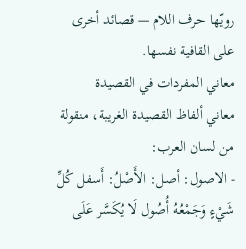رويّها حرف اللام — قصائد أخرى على القافية نفسها.
معاني المفردات في القصيدة
معاني ألفاظ القصيدة الغريبة، منقولة من لسان العرب:
- الاصول: أصل: الأَصْلُ: أَسفل كُلِّ شَيْءٍ وَجَمْعُهُ أُصُول لَا يُكَسَّر عَلَى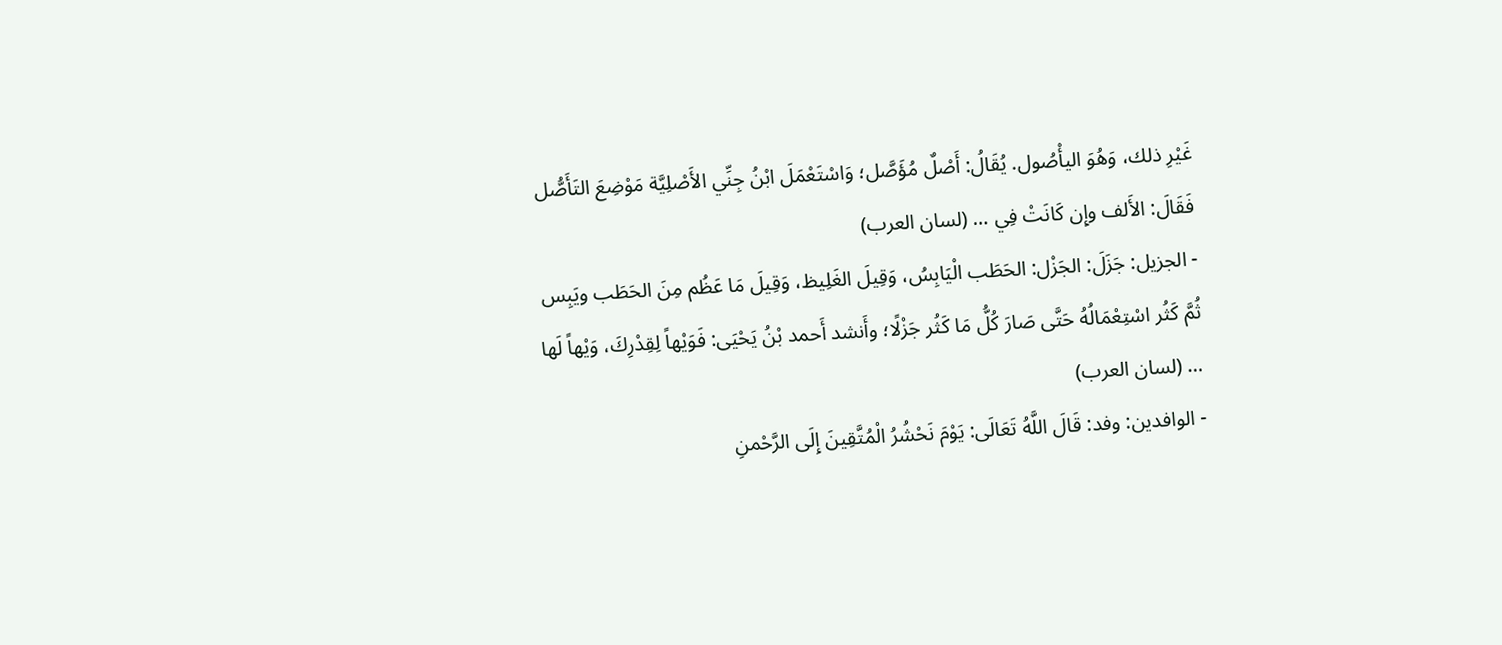غَيْرِ ذلك، وَهُوَ اليأْصُول. يُقَالُ: أَصْلٌ مُؤَصَّل؛ وَاسْتَعْمَلَ ابْنُ جِنِّي الأَصْلِيَّة مَوْضِعَ التَأَصُّل فَقَالَ: الأَلف وإِن كَانَتْ فِي … (لسان العرب)
- الجزيل: جَزَلَ: الجَزْل: الحَطَب الْيَابِسُ، وَقِيلَ الغَلِيظ، وَقِيلَ مَا عَظُم مِنَ الحَطَب ويَبِس ثُمَّ كَثُر اسْتِعْمَالُهُ حَتَّى صَارَ كُلُّ مَا كَثُر جَزْلًا؛ وأَنشد أَحمد بْنُ يَحْيَى: فَوَيْهاً لِقِدْرِكَ، وَيْهاً لَها … (لسان العرب)
- الوافدين: وفد: قَالَ اللَّهُ تَعَالَى: يَوْمَ نَحْشُرُ الْمُتَّقِينَ إِلَى الرَّحْمنِ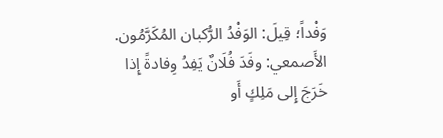وَفْداً؛ قِيلَ: الوَفْدُ الرُّكبان المُكَرَّمُون. الأَصمعي: وفَدَ فُلَانٌ يَفِدُ وِفادةً إِذا خَرَجَ إِلى مَلِكٍ أَو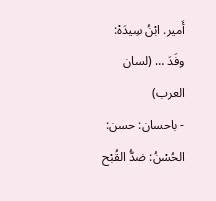أَمير. ابْنُ سِيدَهْ: وفَدَ … (لسان العرب)
- باحسان: حسن: الحُسْنُ: ضدُّ القُبْح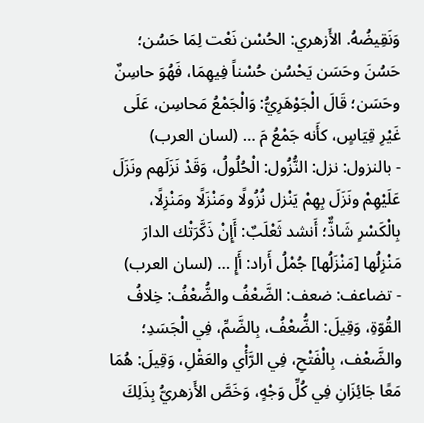وَنَقِيضُهُ. الأَزهري: الحُسْن نَعْت لِمَا حَسُن؛ حَسُنَ وحَسَن يَحْسُن حُسْناً فِيهِمَا، فَهُوَ حاسِنٌ وحَسَن؛ قَالَ الْجَوْهَرِيُّ: وَالْجَمْعُ مَحاسِن، عَلَى غَيْرِ قِيَاسٍ، كأَنه جَمْعُ مَ … (لسان العرب)
- بالنزول: نزل: النُّزُول: الْحُلُولُ، وَقَدْ نَزَلَهم ونَزَلَ عَلَيْهِمْ ونَزَلَ بِهِمْ يَنْزل نُزُولًا ومَنْزَلًا ومَنْزِلًا، بِالْكَسْرِ شَاذٌّ؛ أَنشد ثَعْلَبٌ: أَإِنْ ذَكَّرَتْك الدارَ مَنْزِلُها [مَنْزَلُها] جُمْلُ أَراد: أَإِ … (لسان العرب)
- تضاعف: ضعف: الضَّعْفُ والضُّعْفُ: خِلافُ القُوّةِ، وَقِيلَ: الضُّعْفُ، بِالضَّمِّ، فِي الْجَسَدِ؛ والضَّعْف، بِالْفَتْحِ، فِي الرَّأْي والعَقْلِ، وَقِيلَ: هُمَا مَعًا جَائِزَانِ فِي كُلِّ وَجْهٍ، وَخَصَّ الأَزهريُّ بِذَلِكَ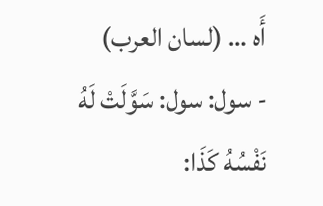أَه … (لسان العرب)
- سول: سول: سَوَّلَتْ لَهُ نَفْسُهُ كَذَا: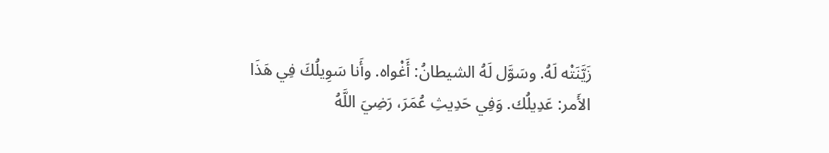زَيَّنَتْه لَهُ. وسَوَّل لَهُ الشيطانُ: أَغْواه. وأَنا سَوِيلُكَ فِي هَذَا الأَمر: عَدِيلُك. وَفِي حَدِيثِ عُمَرَ، رَضِيَ اللَّهُ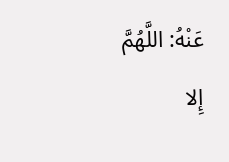عَنْهُ: اللَّهُمَّ إِلا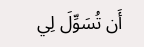أَن تُسَوِّلَ لِي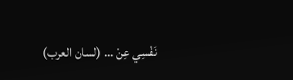نَفْسِي عِنْ … (لسان العرب)